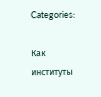Categories:

Как институты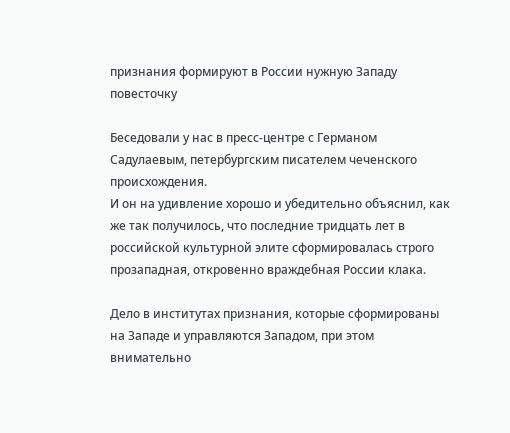признания формируют в России нужную Западу повесточку

Беседовали у нас в пресс-центре с Германом Садулаевым, петербургским писателем чеченского происхождения.
И он на удивление хорошо и убедительно объяснил, как же так получилось, что последние тридцать лет в российской культурной элите сформировалась строго прозападная, откровенно враждебная России клака.

Дело в институтах признания, которые сформированы на Западе и управляются Западом, при этом внимательно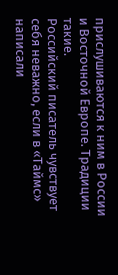прислушиваются к ним в России и Восточной Европе. Традиции такие.
Российский писатель чувствует себя неважно, если в «Таймс» написали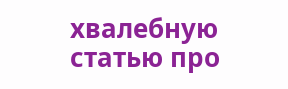хвалебную статью про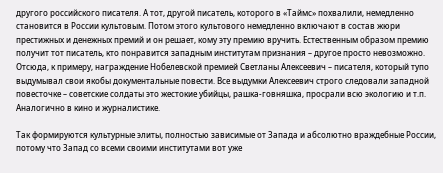другого российского писателя. А тот, другой писатель, которого в «Таймс» похвалили, немедленно становится в России культовым. Потом этого культового немедленно включают в состав жюри престижных и денежных премий и он решает, кому эту премию вручить. Естественным образом премию получит тот писатель, кто понравится западным институтам признания – другое просто невозможно.
Отсюда, к примеру, награждение Нобелевской премией Светланы Алексеевич – писателя, который тупо выдумывал свои якобы документальные повести. Все выдумки Алексеевич строго следовали западной повесточке – советские солдаты это жестокие убийцы, рашка-говняшка, просрали всю экологию и т.п.
Аналогично в кино и журналистике.

Так формируются культурные элиты, полностью зависимые от Запада и абсолютно враждебные России, потому что Запад со всеми своими институтами вот уже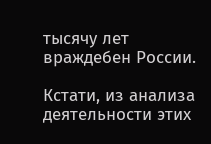тысячу лет враждебен России.

Кстати, из анализа деятельности этих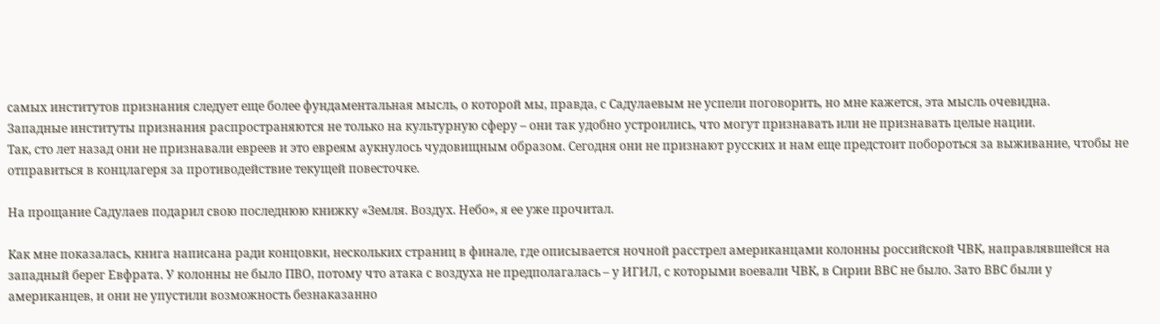самых институтов признания следует еще более фундаментальная мысль, о которой мы, правда, с Садулаевым не успели поговорить, но мне кажется, эта мысль очевидна.
Западные институты признания распространяются не только на культурную сферу – они так удобно устроились, что могут признавать или не признавать целые нации.
Так, сто лет назад они не признавали евреев и это евреям аукнулось чудовищным образом. Сегодня они не признают русских и нам еще предстоит побороться за выживание, чтобы не отправиться в концлагеря за противодействие текущей повесточке.

На прощание Садулаев подарил свою последнюю книжку «Земля. Воздух. Небо», я ее уже прочитал.

Как мне показалась, книга написана ради концовки, нескольких страниц в финале, где описывается ночной расстрел американцами колонны российской ЧВК, направлявшейся на западный берег Евфрата. У колонны не было ПВО, потому что атака с воздуха не предполагалась – у ИГИЛ, с которыми воевали ЧВК, в Сирии ВВС не было. Зато ВВС были у американцев, и они не упустили возможность безнаказанно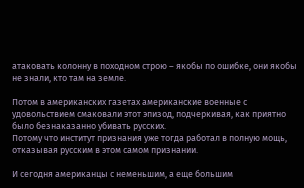атаковать колонну в походном строю – якобы по ошибке, они якобы не знали, кто там на земле.

Потом в американских газетах американские военные с удовольствием смаковали этот эпизод, подчеркивая, как приятно было безнаказанно убивать русских.
Потому что институт признания уже тогда работал в полную мощь, отказывая русским в этом самом признании.

И сегодня американцы с неменьшим, а еще большим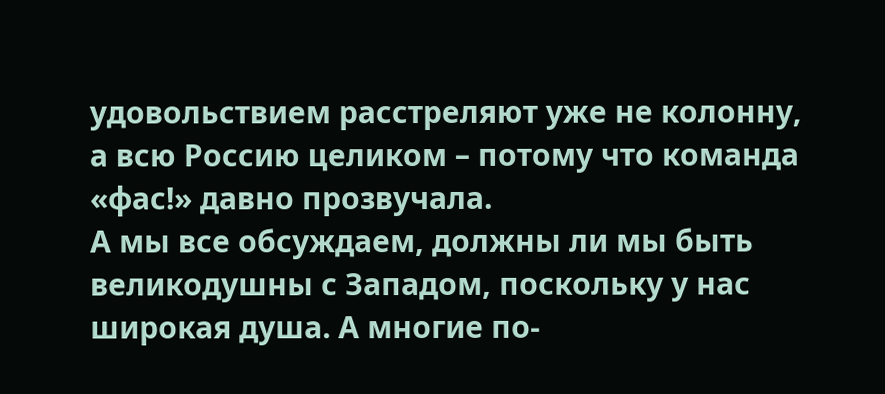удовольствием расстреляют уже не колонну, а всю Россию целиком – потому что команда «фас!» давно прозвучала.
А мы все обсуждаем, должны ли мы быть великодушны с Западом, поскольку у нас широкая душа. А многие по-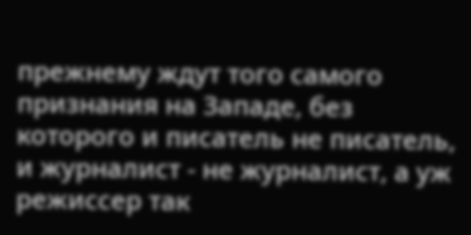прежнему ждут того самого признания на Западе, без которого и писатель не писатель, и журналист - не журналист, а уж режиссер так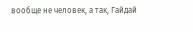вообще не человек, а так, Гайдай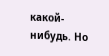какой-нибудь. Но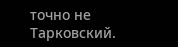точно не Тарковский.